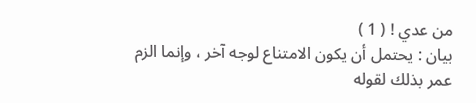من عدي ! ( 1 )
بيان : يحتمل أن يكون الامتناع لوجه آخر ، وإنما الزم عمر بذلك لقوله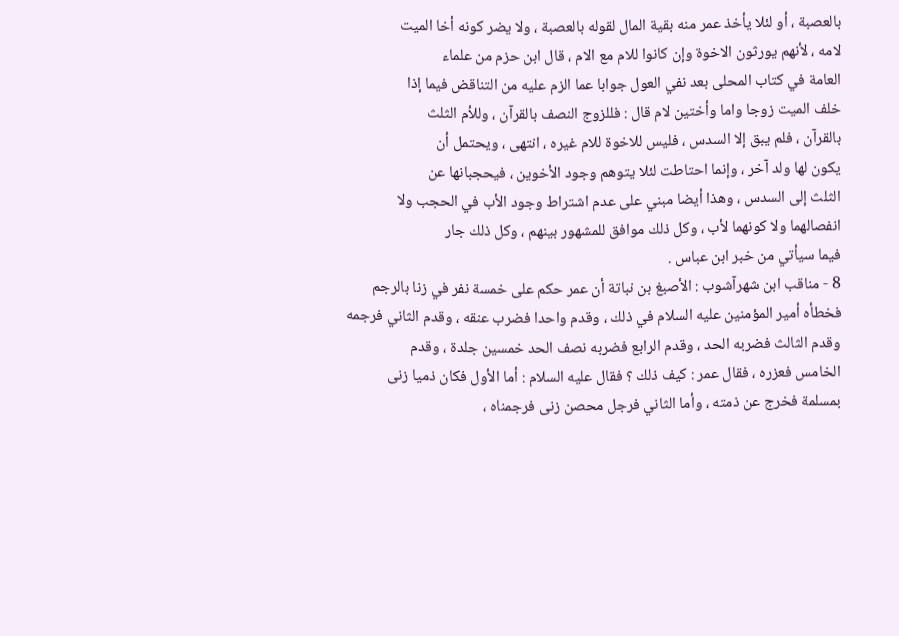بالعصبة ، أو لئلا يأخذ عمر منه بقية المال لقوله بالعصبة ، ولا يضر كونه أخا الميت
لامه ، لأنهم يورثون الاخوة وإن كانوا للام مع الام ، قال ابن حزم من علماء
العامة في كتاب المحلى بعد نفي العول جوابا عما الزم عليه من التناقض فيما إذا
خلف الميت زوجا واما وأختين لام قال : فللزوج النصف بالقرآن ، وللأم الثلث
بالقرآن ، فلم يبق إلا السدس ، فليس للاخوة للام غيره ، انتهى ، ويحتمل أن
يكون لها ولد آخر ، وإنما احتاطت لئلا يتوهم وجود الأخوين ، فيحجبانها عن
الثلث إلى السدس ، وهذا أيضا مبني على عدم اشتراط وجود الأب في الحجب ولا
انفصالهما ولا كونهما لأب ، وكل ذلك موافق للمشهور بينهم ، وكل ذلك جار
فيما سيأتي من خبر ابن عباس .
8 - مناقب ابن شهرآشوب : الأصبغ بن نباتة أن عمر حكم على خمسة نفر في زنا بالرجم
فخطأه أمير المؤمنين عليه السلام في ذلك ، وقدم واحدا فضرب عنقه ، وقدم الثاني فرجمه
وقدم الثالث فضربه الحد ، وقدم الرابع فضربه نصف الحد خمسين جلدة ، وقدم
الخامس فعزره ، فقال عمر : كيف ذلك ؟ فقال عليه السلام : أما الأول فكان ذميا زنى
بمسلمة فخرج عن ذمته ، وأما الثاني فرجل محصن زنى فرجمناه ،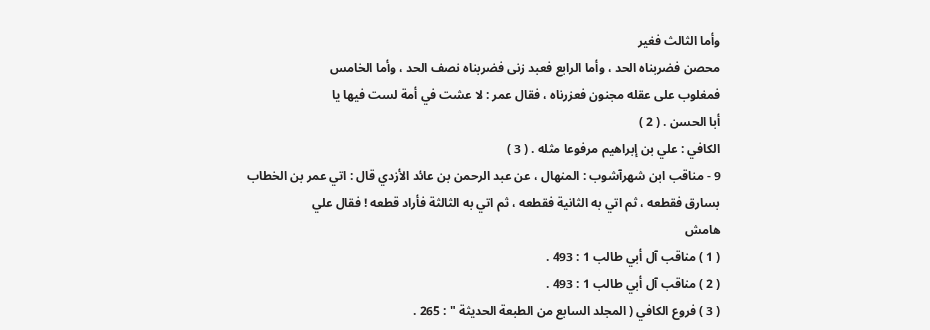وأما الثالث فغير
محصن فضربناه الحد ، وأما الرابع فعبد زنى فضربناه نصف الحد ، وأما الخامس
فمغلوب على عقله مجنون فعزرناه ، فقال عمر : لا عشت في أمة لست فيها يا
أبا الحسن . ( 2 )
الكافي : علي بن إبراهيم مرفوعا مثله . ( 3 )
9 - مناقب ابن شهرآشوب : المنهال ، عن عبد الرحمن بن عائد الأزدي قال : اتي عمر بن الخطاب
بسارق فقطعه ، ثم اتي به الثانية فقطعه ، ثم اتي به الثالثة فأراد قطعه ! فقال علي
هامش
( 1 ) مناقب آل أبي طالب 1 : 493 .
( 2 ) مناقب آل أبي طالب 1 : 493 .
( 3 ) فروع الكافي ( المجلد السابع من الطبعة الحديثة " : 265 .